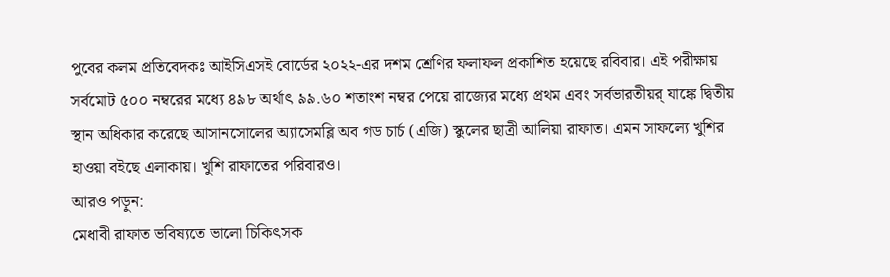পুবের কলম প্রতিবেদকঃ আইসিএসই বোর্ডের ২০২২-এর দশম শ্রেণির ফলাফল প্রকাশিত হয়েছে রবিবার। এই পরীক্ষায় সর্বমোট ৫০০ নম্বরের মধ্যে ৪৯৮ অর্থাৎ ৯৯.৬০ শতাংশ নম্বর পেয়ে রাজ্যের মধ্যে প্রথম এবং সর্বভারতীয়র্ যাঙ্কে দ্বিতীয় স্থান অধিকার করেছে আসানসোলের অ্যাসেমব্লি অব গড চার্চ (এজি) স্কুলের ছাত্রী আলিয়া রাফাত। এমন সাফল্যে খুশির হাওয়া বইছে এলাকায়। খুশি রাফাতের পরিবারও।
আরও পড়ুন:
মেধাবী রাফাত ভবিষ্যতে ভালো চিকিৎসক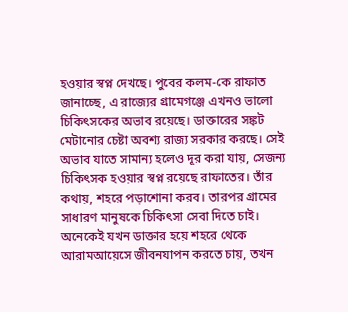হওয়ার স্বপ্ন দেখছে। পুবের কলম-কে রাফাত জানাচ্ছে, এ রাজ্যের গ্রামেগঞ্জে এখনও ভালো চিকিৎসকের অভাব রয়েছে। ডাক্তারের সঙ্কট মেটানোর চেষ্টা অবশ্য রাজ্য সরকার করছে। সেই অভাব যাতে সামান্য হলেও দূর করা যায়, সেজন্য চিকিৎসক হওয়ার স্বপ্ন রয়েছে রাফাতের। তাঁর কথায়, শহরে পড়াশোনা করব। তারপর গ্রামের সাধারণ মানুষকে চিকিৎসা সেবা দিতে চাই।
অনেকেই যখন ডাক্তার হয়ে শহরে থেকে আরামআয়েসে জীবনযাপন করতে চায়, তখন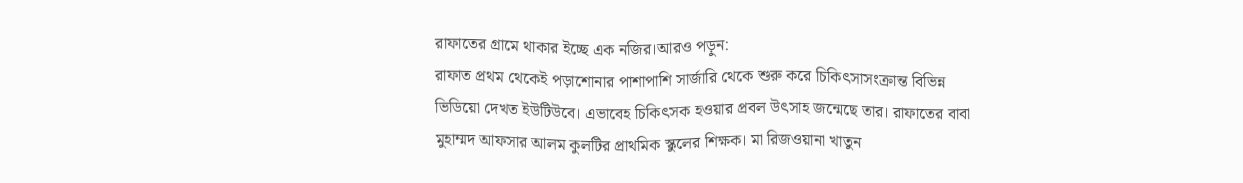রাফাতের গ্রামে থাকার ইচ্ছে এক নজির।আরও পড়ুন:
রাফাত প্রথম থেকেই পড়াশোনার পাশাপাশি সার্জারি থেকে শুরু করে চিকিৎসাসংক্রান্ত বিভিন্ন ভিডিয়ো দেখত ইউটিউবে। এভাবেহ চিকিৎসক হওয়ার প্রবল উৎসাহ জন্মেছে তার। রাফাতের বাবা মুহাম্মদ আফসার আলম কুলটির প্রাথমিক স্কুলের শিক্ষক। মা রিজওয়ানা খাতুন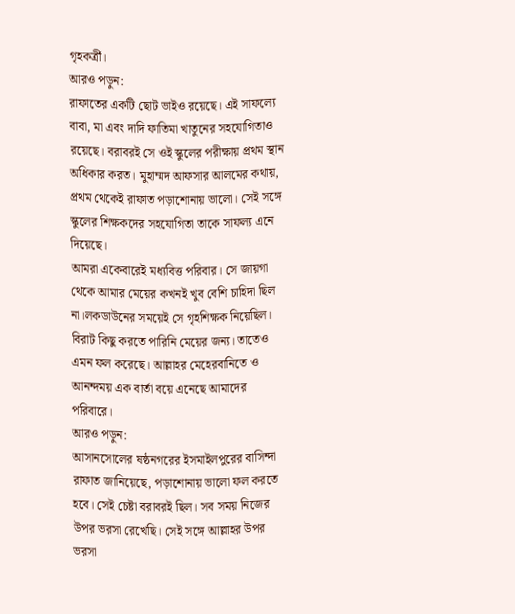গৃহকর্ত্রী।
আরও পড়ুন:
রাফাতের একটি ছোট ভাইও রয়েছে। এই সাফল্যে বাবা, মা এবং দাদি ফাতিমা খাতুনের সহযোগিতাও রয়েছে। বরাবরই সে ওই স্কুলের পরীক্ষায় প্রথম স্থান অধিকার করত। মুহাম্মদ আফসার আলমের কথায়, প্রথম থেকেই রাফাত পড়াশোনায় ভালো। সেই সঙ্গে স্কুলের শিক্ষকদের সহযোগিতা তাকে সাফল্য এনে দিয়েছে।
আমরা একেবারেই মধ্যবিত্ত পরিবার। সে জায়গা থেকে আমার মেয়ের কখনই খুব বেশি চাহিদা ছিল না।লকডাউনের সময়েই সে গৃহশিক্ষক নিয়েছিল। বিরাট কিছু করতে পারিনি মেয়ের জন্য। তাতেও এমন ফল করেছে। আল্লাহর মেহেরবানিতে ও আনন্দময় এক বার্তা বয়ে এনেছে আমাদের পরিবারে।
আরও পড়ুন:
আসানসোলের ষষ্ঠনগরের ইসমাইলপুরের বাসিন্দা রাফাত জানিয়েছে, পড়াশোনায় ভালো ফল করতে হবে। সেই চেষ্টা বরাবরই ছিল। সব সময় নিজের উপর ভরসা রেখেছি। সেই সঙ্গে আল্লাহর উপর ভরসা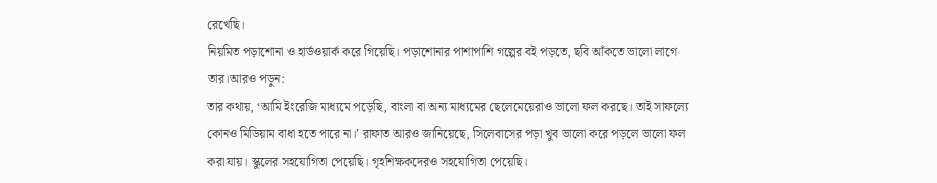রেখেছি।
নিয়মিত পড়াশোনা ও হার্ডওয়ার্ক করে গিয়েছি। পড়াশোনার পাশাপাশি গল্পের বই পড়তে, ছবি আঁকতে ভালো লাগে তার।আরও পড়ুন:
তার কথায়, ‘আমি ইংরেজি মাধ্যমে পড়েছি, বাংলা বা অন্য মাধ্যমের ছেলেমেয়েরাও ভালো ফল করছে। তাই সাফল্যে কোনও মিডিয়াম বাধা হতে পারে না।’ রাফাত আরও জানিয়েছে, সিলেবাসের পড়া খুব ভালো করে পড়লে ভালো ফল করা যায়। স্কুলের সহযোগিতা পেয়েছি। গৃহশিক্ষকদেরও সহযোগিতা পেয়েছি।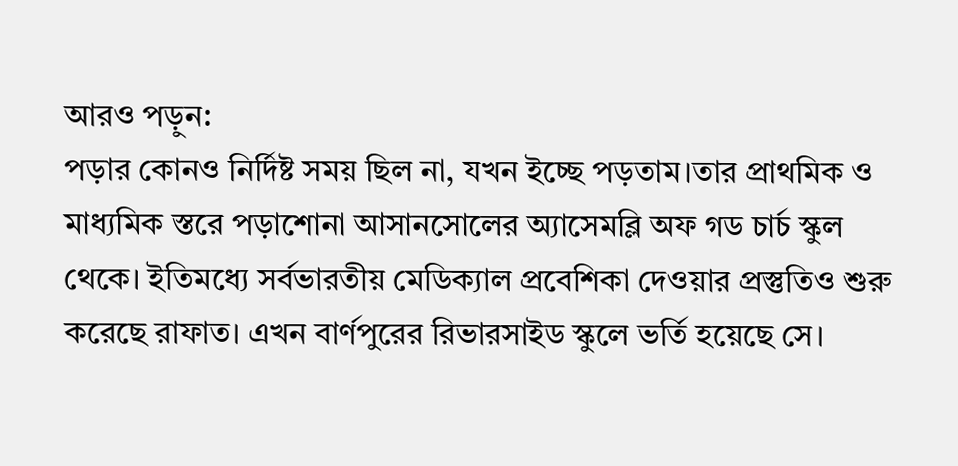আরও পড়ুন:
পড়ার কোনও নির্দিষ্ট সময় ছিল না, যখন ইচ্ছে পড়তাম।তার প্রাথমিক ও মাধ্যমিক স্তরে পড়াশোনা আসানসোলের অ্যাসেমব্লি অফ গড চার্চ স্কুল থেকে। ইতিমধ্যে সর্বভারতীয় মেডিক্যাল প্রবেশিকা দেওয়ার প্রস্তুতিও শুরু করেছে রাফাত। এখন বার্ণপুরের রিভারসাইড স্কুলে ভর্তি হয়েছে সে।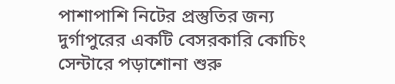পাশাপাশি নিটের প্রস্তুতির জন্য দুর্গাপুরের একটি বেসরকারি কোচিং সেন্টারে পড়াশোনা শুরু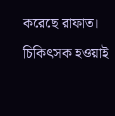করেছে রাফাত। চিকিৎসক হওয়াই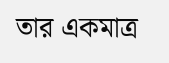তার একমাত্র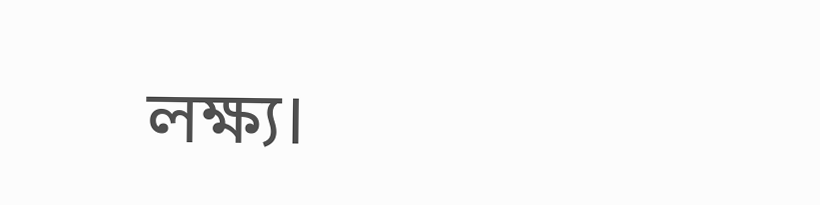লক্ষ্য।